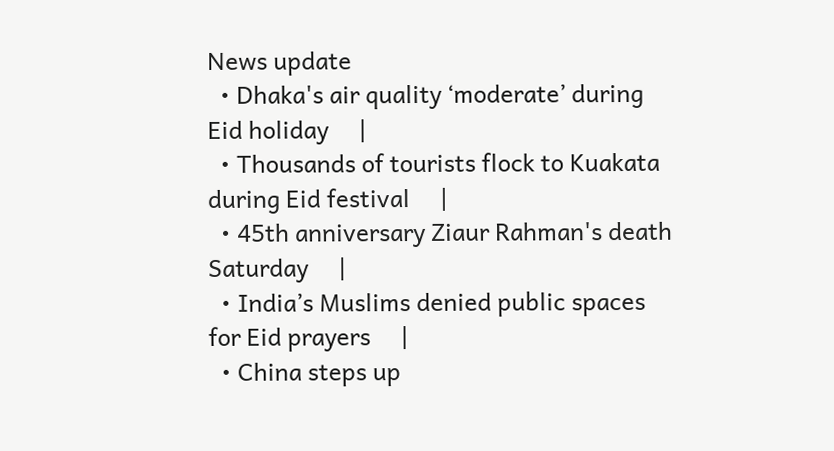News update
  • Dhaka's air quality ‘moderate’ during Eid holiday     |
  • Thousands of tourists flock to Kuakata during Eid festival     |
  • 45th anniversary Ziaur Rahman's death Saturday     |
  • India’s Muslims denied public spaces for Eid prayers     |
  • China steps up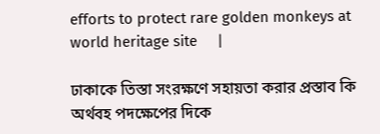efforts to protect rare golden monkeys at world heritage site     |

ঢাকাকে তিস্তা সংরক্ষণে সহায়তা করার প্রস্তাব কি অর্থবহ পদক্ষেপের দিকে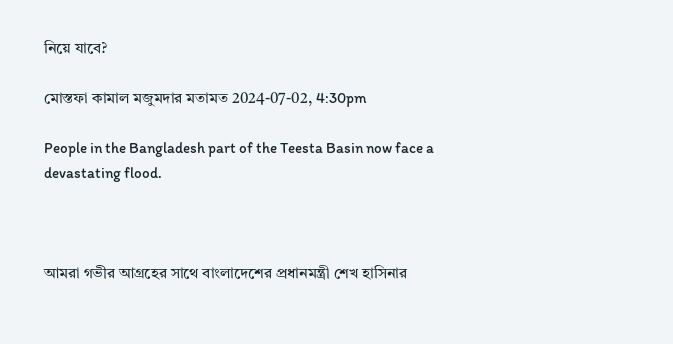নিয়ে যাবে?

মোস্তফা কামাল মজুমদার মতামত 2024-07-02, 4:30pm

People in the Bangladesh part of the Teesta Basin now face a devastating flood.



আমরা গভীর আগ্রহের সাথে বাংলাদেশের প্রধানমন্ত্রী শেখ হাসিনার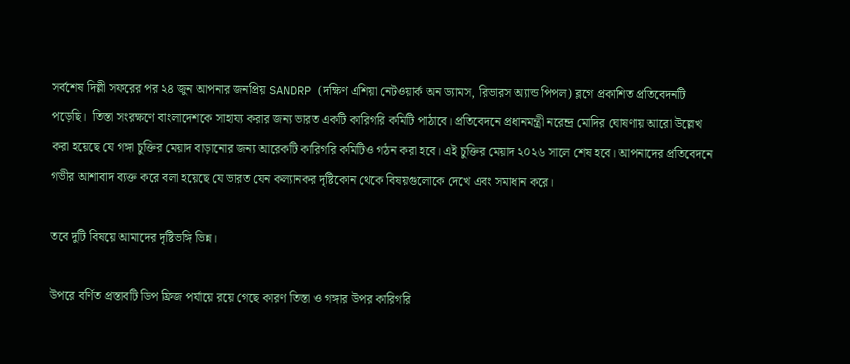সর্বশেষ দিল্লী সফরের পর ২৪ জুন আপনার জনপ্রিয় SANDRP (দক্ষিণ এশিয়া নেটওয়ার্ক অন ড্যামস, রিভারস অ্যান্ড পিপল) ব্লগে প্রকাশিত প্রতিবেদনটি পড়েছি।  তিস্তা সংরক্ষণে বাংলাদেশকে সাহায্য করার জন্য ভারত একটি কারিগরি কমিটি পাঠাবে। প্রতিবেদনে প্রধানমন্ত্রী নরেন্দ্র মোদির ঘোষণায় আরো উল্লেখ করা হয়েছে যে গঙ্গা চুক্তির মেয়াদ বাড়ানোর জন্য আরেকটি কারিগরি কমিটিও গঠন করা হবে। এই চুক্তির মেয়াদ ২০২৬ সালে শেষ হবে। আপনাদের প্রতিবেদনে গভীর আশাবাদ ব্যক্ত করে বলা হয়েছে যে ভারত যেন কল্যানকর দৃষ্টিকোন থেকে বিষয়গুলোকে দেখে এবং সমাধান করে।

তবে দুটি বিষয়ে আমাদের দৃষ্টিভঙ্গি ভিন্ন।

উপরে বর্ণিত প্রস্তাবটি ডিপ ফ্রিজ পর্যায়ে রয়ে গেছে কারণ তিস্তা ও গঙ্গার উপর কারিগরি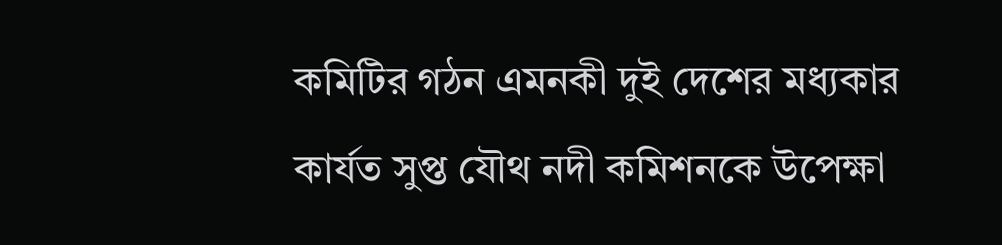কমিটির গঠন এমনকী দুই দেশের মধ্যকার কার্যত সুপ্ত যৌথ নদী কমিশনকে উপেক্ষা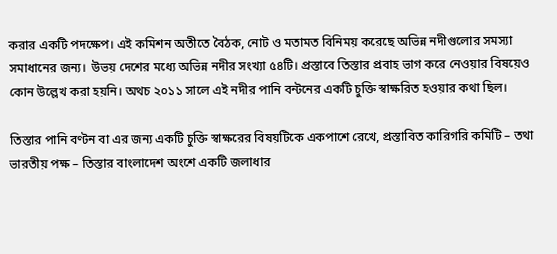করার একটি পদক্ষেপ। এই কমিশন অতীতে বৈঠক, নোট ও মতামত বিনিময় করেছে অভিন্ন নদীগুলোর সমস্যা সমাধানের জন্য।  উভয় দেশের মধ্যে অভিন্ন নদীর সংখ্যা ৫৪টি। প্রস্তাবে তিস্তার প্রবাহ ভাগ করে নেওয়ার বিষয়েও কোন উল্লেখ করা হয়নি। অথচ ২০১১ সালে এই নদীর পানি বন্টনের একটি চুক্তি স্বাক্ষরিত হওয়ার কথা ছিল।

তিস্তার পানি বণ্টন বা এর জন্য একটি চুক্তি স্বাক্ষরের বিষয়টিকে একপাশে রেখে, প্রস্তাবিত কারিগরি কমিটি – তথা ভারতীয় পক্ষ – তিস্তার বাংলাদেশ অংশে একটি জলাধার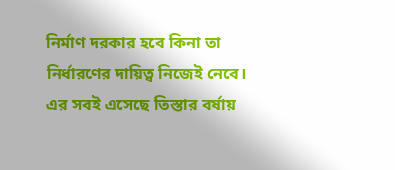নির্মাণ দরকার হবে কিনা তা নির্ধারণের দায়িত্ব নিজেই নেবে। এর সবই এসেছে তিস্তার বর্ষায়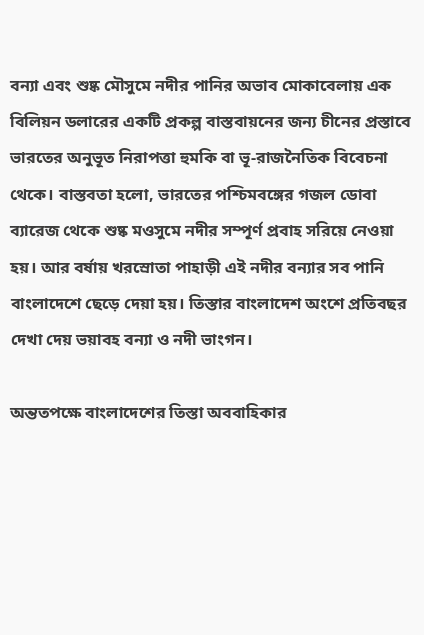বন্যা এবং শুষ্ক মৌসুমে নদীর পানির অভাব মোকাবেলায় এক বিলিয়ন ডলারের একটি প্রকল্প বাস্তবায়নের জন্য চীনের প্রস্তাবে ভারতের অনুভূত নিরাপত্তা হুমকি বা ভূ-রাজনৈতিক বিবেচনা থেকে। বাস্তবতা হলো, ভারতের পশ্চিমবঙ্গের গজল ডোবা ব্যারেজ থেকে শুষ্ক মওসুমে নদীর সম্পূর্ণ প্রবাহ সরিয়ে নেওয়া হয়। আর বর্ষায় খরস্রোতা পাহাড়ী এই নদীর বন্যার সব পানি বাংলাদেশে ছেড়ে দেয়া হয়। তিস্তার বাংলাদেশ অংশে প্রতিবছর দেখা দেয় ভয়াবহ বন্যা ও নদী ভাংগন।

অন্ততপক্ষে বাংলাদেশের তিস্তা অববাহিকার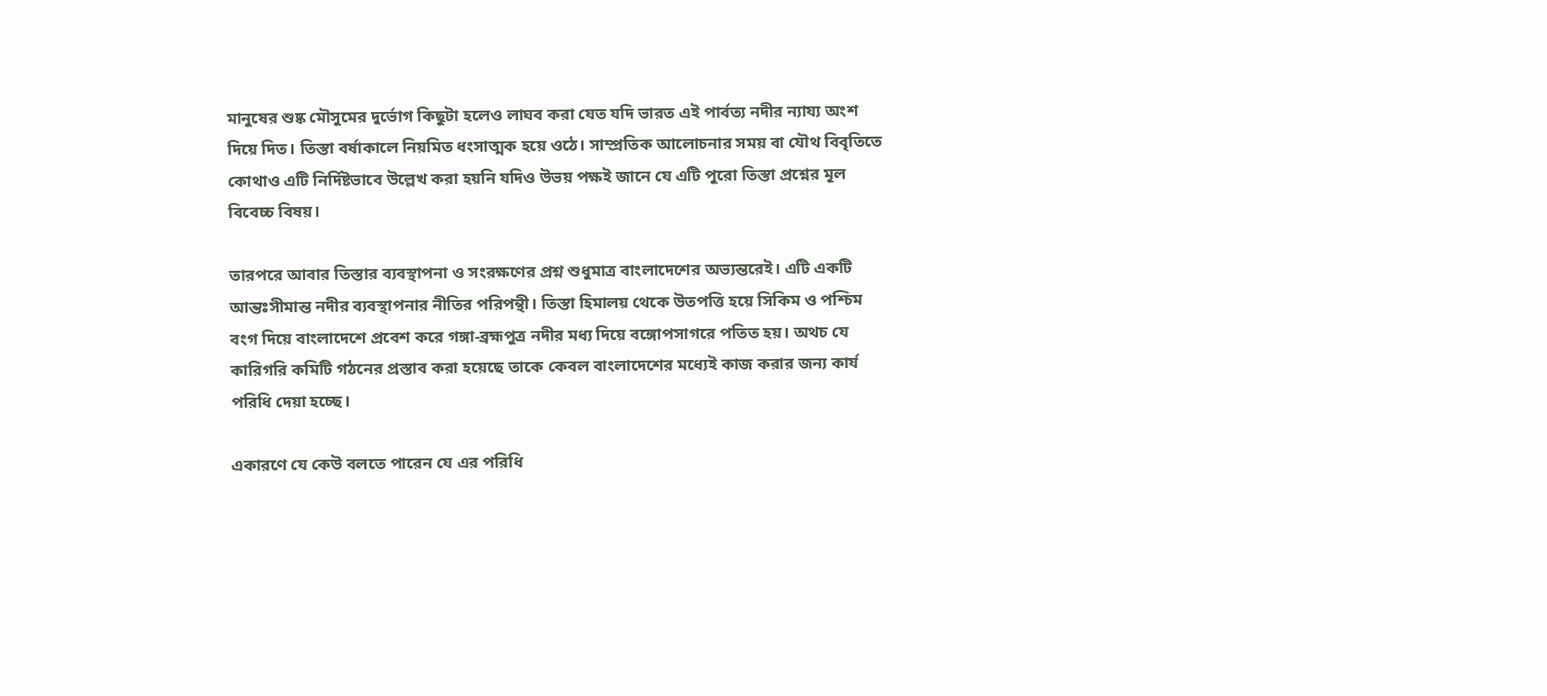মানুষের শুষ্ক মৌসুমের দুর্ভোগ কিছুটা হলেও লাঘব করা যেত যদি ভারত এই পার্বত্য নদীর ন্যায্য অংশ দিয়ে দিত। তিস্তা বর্ষাকালে নিয়মিত ধংসাত্মক হয়ে ওঠে। সাম্প্রতিক আলোচনার সময় বা যৌথ বিবৃতিতে কোথাও এটি নির্দিষ্টভাবে উল্লেখ করা হয়নি যদিও উভয় পক্ষই জানে যে এটি পুরো তিস্তা প্রশ্নের মূল বিবেচ্চ বিষয়।

তারপরে আবার তিস্তার ব্যবস্থাপনা ও সংরক্ষণের প্রশ্ন শুধুমাত্র বাংলাদেশের অভ্যন্তরেই। এটি একটি আন্তঃসীমান্ত নদীর ব্যবস্থাপনার নীতির পরিপন্থী। তিস্তা হিমালয় থেকে উতপত্তি হয়ে সিকিম ও পশ্চিম বংগ দিয়ে বাংলাদেশে প্রবেশ করে গঙ্গা-ব্রহ্মপুত্র নদীর মধ্য দিয়ে বঙ্গোপসাগরে পতিত হয়। অথচ যে কারিগরি কমিটি গঠনের প্রস্তাব করা হয়েছে তাকে কেবল বাংলাদেশের মধ্যেই কাজ করার জন্য কার্য পরিধি দেয়া হচ্ছে।

একারণে যে কেউ বলতে পারেন যে এর পরিধি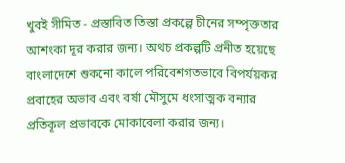খুবই সীমিত - প্রস্তাবিত তিস্তা প্রকল্পে চীনের সম্পৃক্ততার আশংকা দূর করার জন্য। অথচ প্রকল্পটি প্রনীত হয়েছে বাংলাদেশে শুকনো কালে পরিবেশগতভাবে বিপর্যয়কর প্রবাহের অভাব এবং বর্ষা মৌসুমে ধংসাত্মক বন্যার প্রতিকূল প্রভাবকে মোকাবেলা করার জন্য।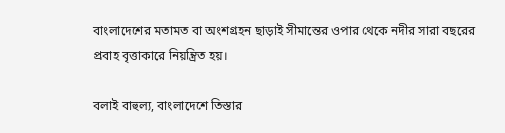বাংলাদেশের মতামত বা অংশগ্রহন ছাড়াই সীমান্তের ওপার থেকে নদীর সারা বছরের প্রবাহ বৃত্তাকারে নিয়ন্ত্রিত হয়।

বলাই বাহুল্য, বাংলাদেশে তিস্তার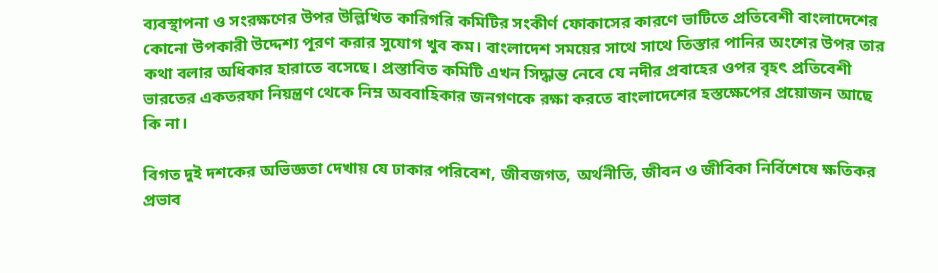ব্যবস্থাপনা ও সংরক্ষণের উপর উল্লিখিত কারিগরি কমিটির সংকীর্ণ ফোকাসের কারণে ভাটিতে প্রতিবেশী বাংলাদেশের কোনো উপকারী উদ্দেশ্য পূরণ করার সুযোগ খুব কম। বাংলাদেশ সময়ের সাথে সাথে তিস্তার পানির অংশের উপর তার কথা বলার অধিকার হারাতে বসেছে। প্রস্তাবিত কমিটি এখন সিদ্ধান্ত নেবে যে নদীর প্রবাহের ওপর বৃহৎ প্রতিবেশী ভারতের একতরফা নিয়ন্ত্রণ থেকে নিম্ন অববাহিকার জনগণকে রক্ষা করতে বাংলাদেশের হস্তক্ষেপের প্রয়োজন আছে কি না।

বিগত দুই দশকের অভিজ্ঞতা দেখায় যে ঢাকার পরিবেশ, জীবজগত, অর্থনীতি, জীবন ও জীবিকা নির্বিশেষে ক্ষতিকর প্রভাব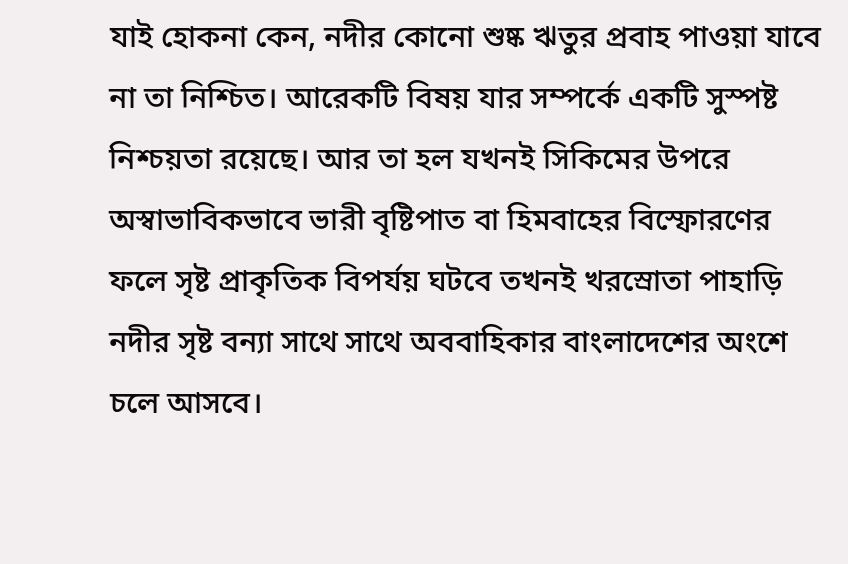যাই হোকনা কেন, নদীর কোনো শুষ্ক ঋতুর প্রবাহ পাওয়া যাবে না তা নিশ্চিত। আরেকটি বিষয় যার সম্পর্কে একটি সুস্পষ্ট নিশ্চয়তা রয়েছে। আর তা হল যখনই সিকিমের উপরে অস্বাভাবিকভাবে ভারী বৃষ্টিপাত বা হিমবাহের বিস্ফোরণের ফলে সৃষ্ট প্রাকৃতিক বিপর্যয় ঘটবে তখনই খরস্রোতা পাহাড়ি নদীর সৃষ্ট বন্যা সাথে সাথে অববাহিকার বাংলাদেশের অংশে চলে আসবে।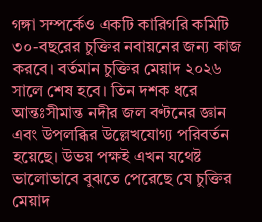গঙ্গা সম্পর্কেও একটি কারিগরি কমিটি ৩০-বছরের চুক্তির নবায়নের জন্য কাজ করবে। বর্তমান চুক্তির মেয়াদ ২০২৬ সালে শেষ হবে। তিন দশক ধরে আন্তঃসীমান্ত নদীর জল বণ্টনের জ্ঞান এবং উপলব্ধির উল্লেখযোগ্য পরিবর্তন হয়েছে। উভয় পক্ষই এখন যথেষ্ট ভালোভাবে বুঝতে পেরেছে যে চুক্তির মেয়াদ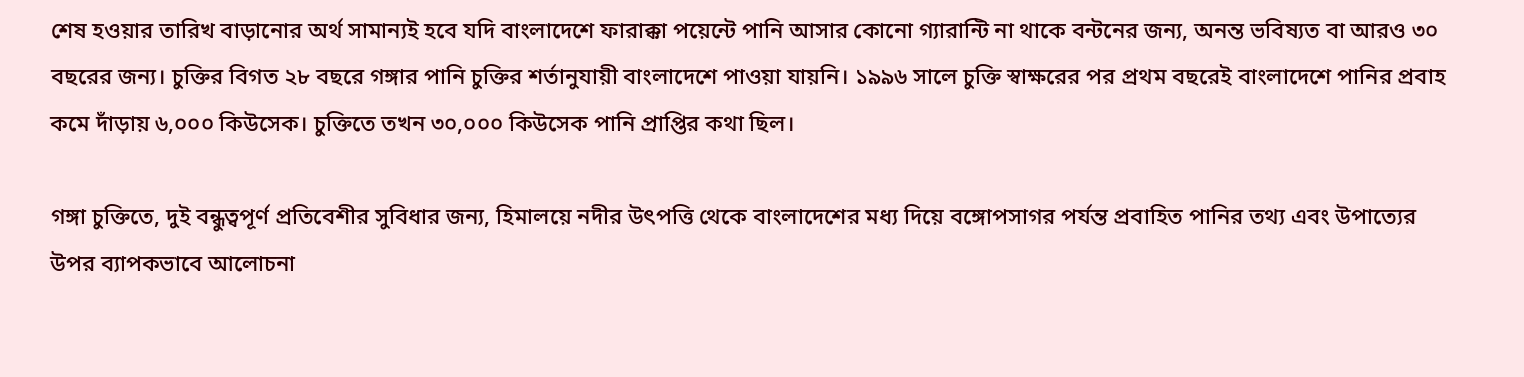শেষ হওয়ার তারিখ বাড়ানোর অর্থ সামান্যই হবে যদি বাংলাদেশে ফারাক্কা পয়েন্টে পানি আসার কোনো গ্যারান্টি না থাকে বন্টনের জন্য, অনন্ত ভবিষ্যত বা আরও ৩০ বছরের জন্য। চুক্তির বিগত ২৮ বছরে গঙ্গার পানি চুক্তির শর্তানুযায়ী বাংলাদেশে পাওয়া যায়নি। ১৯৯৬ সালে চুক্তি স্বাক্ষরের পর প্রথম বছরেই বাংলাদেশে পানির প্রবাহ কমে দাঁড়ায় ৬,০০০ কিউসেক। চুক্তিতে তখন ৩০,০০০ কিউসেক পানি প্রাপ্তির কথা ছিল।

গঙ্গা চুক্তিতে, দুই বন্ধুত্বপূর্ণ প্রতিবেশীর সুবিধার জন্য, হিমালয়ে নদীর উৎপত্তি থেকে বাংলাদেশের মধ্য দিয়ে বঙ্গোপসাগর পর্যন্ত প্রবাহিত পানির তথ্য এবং উপাত্যের উপর ব্যাপকভাবে আলোচনা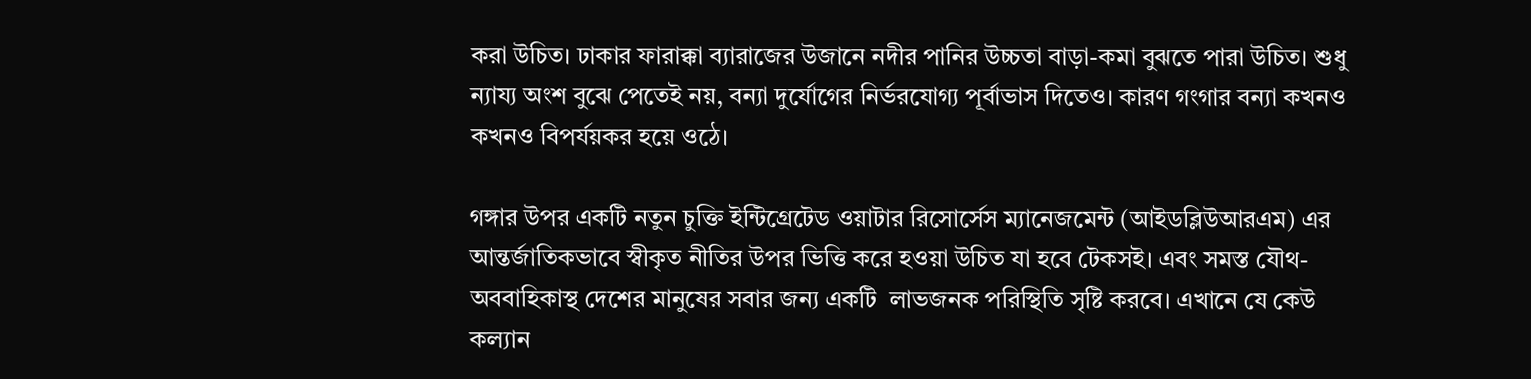করা উচিত। ঢাকার ফারাক্কা ব্যারাজের উজানে নদীর পানির উচ্চতা বাড়া-কমা বুঝতে পারা উচিত। শুধু ন্যায্য অংশ বুঝে পেতেই নয়, বন্যা দুর্যোগের নির্ভরযোগ্য পূর্বাভাস দিতেও। কারণ গংগার বন্যা কখনও কখনও বিপর্যয়কর হয়ে ওঠে।

গঙ্গার উপর একটি নতুন চুক্তি ইন্টিগ্রেটেড ওয়াটার রিসোর্সেস ম্যানেজমেন্ট (আইডব্লিউআরএম) এর আন্তর্জাতিকভাবে স্বীকৃত নীতির উপর ভিত্তি করে হওয়া উচিত যা হবে টেকসই। এবং সমস্ত যৌথ-অববাহিকাস্থ দেশের মানুষের সবার জন্য একটি  লাভজনক পরিস্থিতি সৃষ্টি করবে। এখানে যে কেউ কল্যান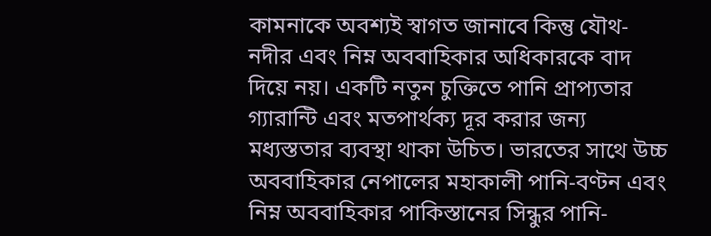কামনাকে অবশ্যই স্বাগত জানাবে কিন্তু যৌথ-নদীর এবং নিম্ন অববাহিকার অধিকারকে বাদ দিয়ে নয়। একটি নতুন চুক্তিতে পানি প্রাপ্যতার গ্যারান্টি এবং মতপার্থক্য দূর করার জন্য মধ্যস্ততার ব্যবস্থা থাকা উচিত। ভারতের সাথে উচ্চ অববাহিকার নেপালের মহাকালী পানি-বণ্টন এবং নিম্ন অববাহিকার পাকিস্তানের সিন্ধুর পানি-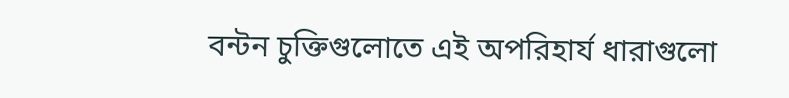বন্টন চুক্তিগুলোতে এই অপরিহার্য ধারাগুলো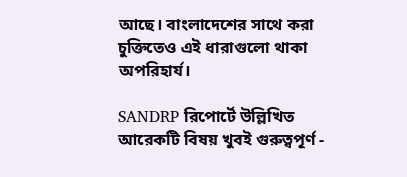আছে। বাংলাদেশের সাথে করা চুক্তিতেও এই ধারাগুলো থাকা অপরিহার্য।

SANDRP রিপোর্টে উল্লিখিত আরেকটি বিষয় খুবই গুরুত্বপূর্ণ -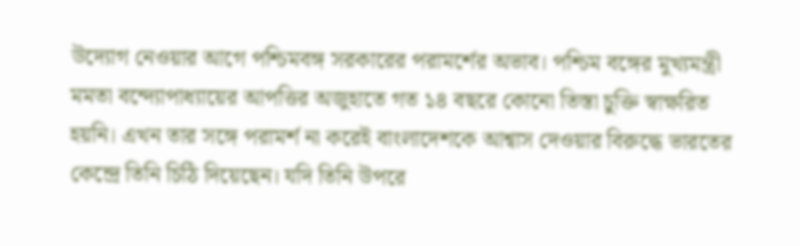উদ্যোগ নেওয়ার আগে পশ্চিমবঙ্গ সরকারের পরামর্শের অভাব। পশ্চিম বঙ্গের মুখ্যমন্ত্রী মমতা বন্দ্যোপাধ্যায়ের আপত্তির অজুহাতে গত ১৪ বছরে কোনো তিস্তা চুক্তি স্বাক্ষরিত হয়নি। এখন তার সঙ্গে পরামর্শ না করেই বাংলাদেশকে আশ্বাস দেওয়ার বিরুদ্ধে ভারতের কেন্দ্রে তিনি চিঠি দিয়েছেন। যদি তিনি উপরে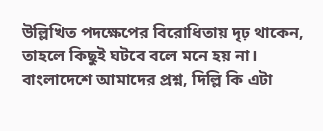উল্লিখিত পদক্ষেপের বিরোধিতায় দৃঢ় থাকেন, তাহলে কিছুই ঘটবে বলে মনে হয় না। বাংলাদেশে আমাদের প্রশ্ন, দিল্লি কি এটা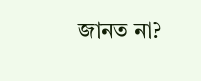জানত না?